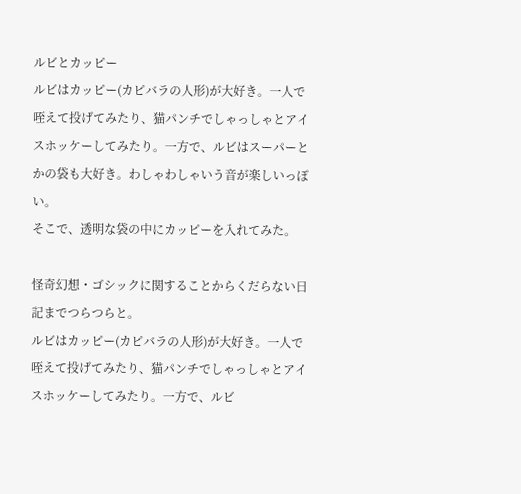ルビとカッピー
ルビはカッピー(カピバラの人形)が大好き。一人で咥えて投げてみたり、猫パンチでしゃっしゃとアイスホッケーしてみたり。一方で、ルビはスーパーとかの袋も大好き。わしゃわしゃいう音が楽しいっぽい。
そこで、透明な袋の中にカッピーを入れてみた。

怪奇幻想・ゴシックに関することからくだらない日記までつらつらと。
ルビはカッピー(カピバラの人形)が大好き。一人で咥えて投げてみたり、猫パンチでしゃっしゃとアイスホッケーしてみたり。一方で、ルビ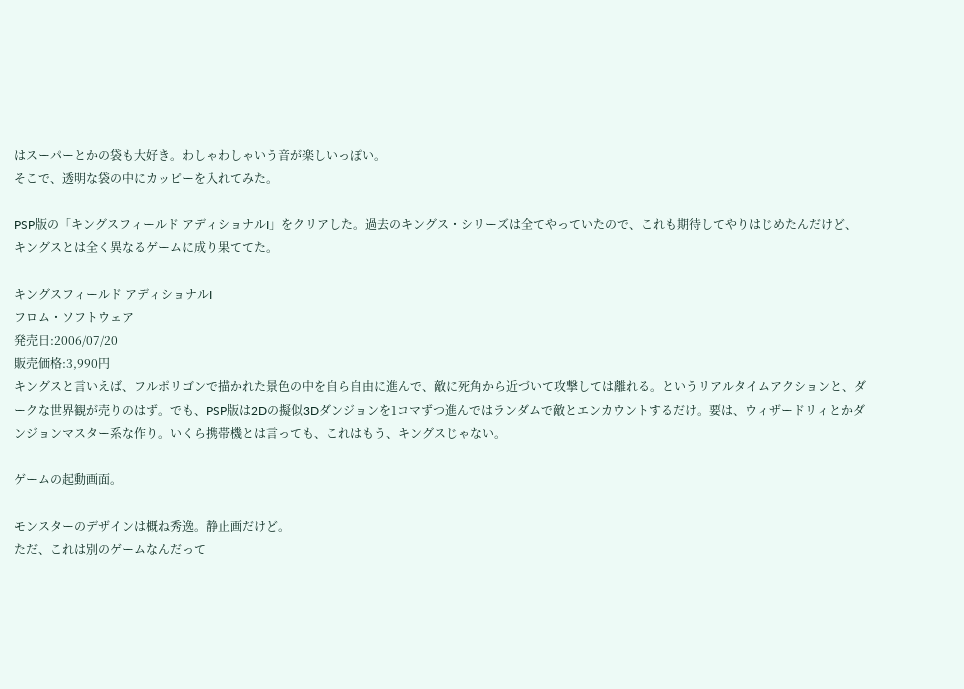はスーパーとかの袋も大好き。わしゃわしゃいう音が楽しいっぽい。
そこで、透明な袋の中にカッピーを入れてみた。

PSP版の「キングスフィールド アディショナルI」をクリアした。過去のキングス・シリーズは全てやっていたので、これも期待してやりはじめたんだけど、キングスとは全く異なるゲームに成り果ててた。

キングスフィールド アディショナルI
フロム・ソフトウェア
発売日:2006/07/20
販売価格:3,990円
キングスと言いえば、フルポリゴンで描かれた景色の中を自ら自由に進んで、敵に死角から近づいて攻撃しては離れる。というリアルタイムアクションと、ダークな世界観が売りのはず。でも、PSP版は2Dの擬似3Dダンジョンを1コマずつ進んではランダムで敵とエンカウントするだけ。要は、ウィザードリィとかダンジョンマスター系な作り。いくら携帯機とは言っても、これはもう、キングスじゃない。

ゲームの起動画面。

モンスターのデザインは概ね秀逸。静止画だけど。
ただ、これは別のゲームなんだって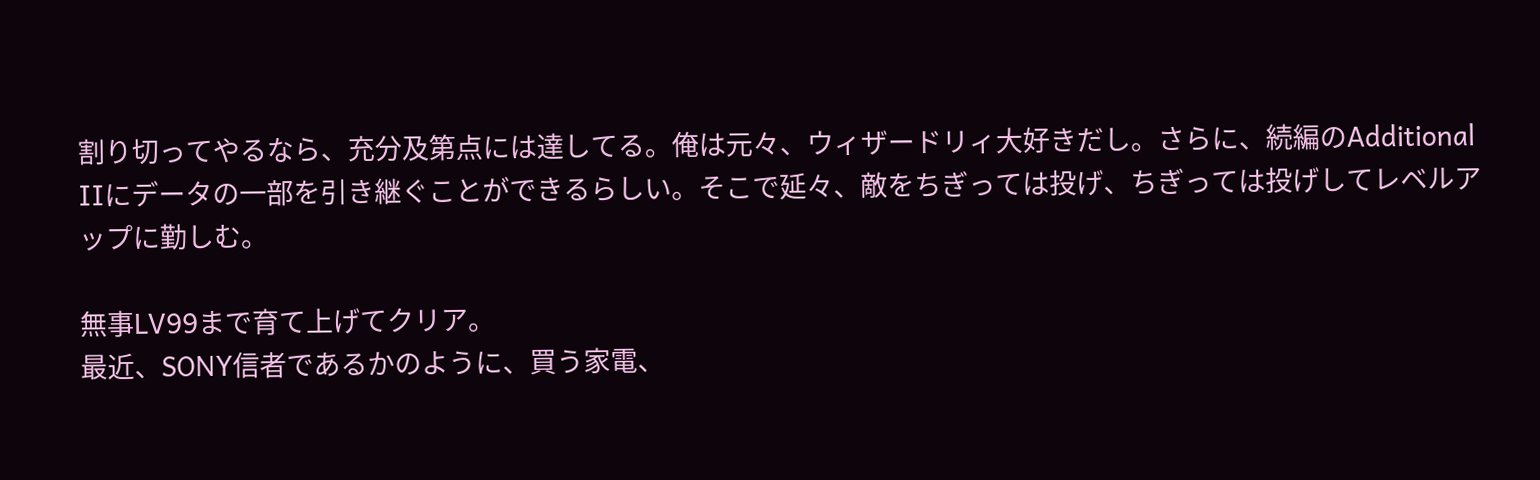割り切ってやるなら、充分及第点には達してる。俺は元々、ウィザードリィ大好きだし。さらに、続編のAdditional IIにデータの一部を引き継ぐことができるらしい。そこで延々、敵をちぎっては投げ、ちぎっては投げしてレベルアップに勤しむ。

無事LV99まで育て上げてクリア。
最近、SONY信者であるかのように、買う家電、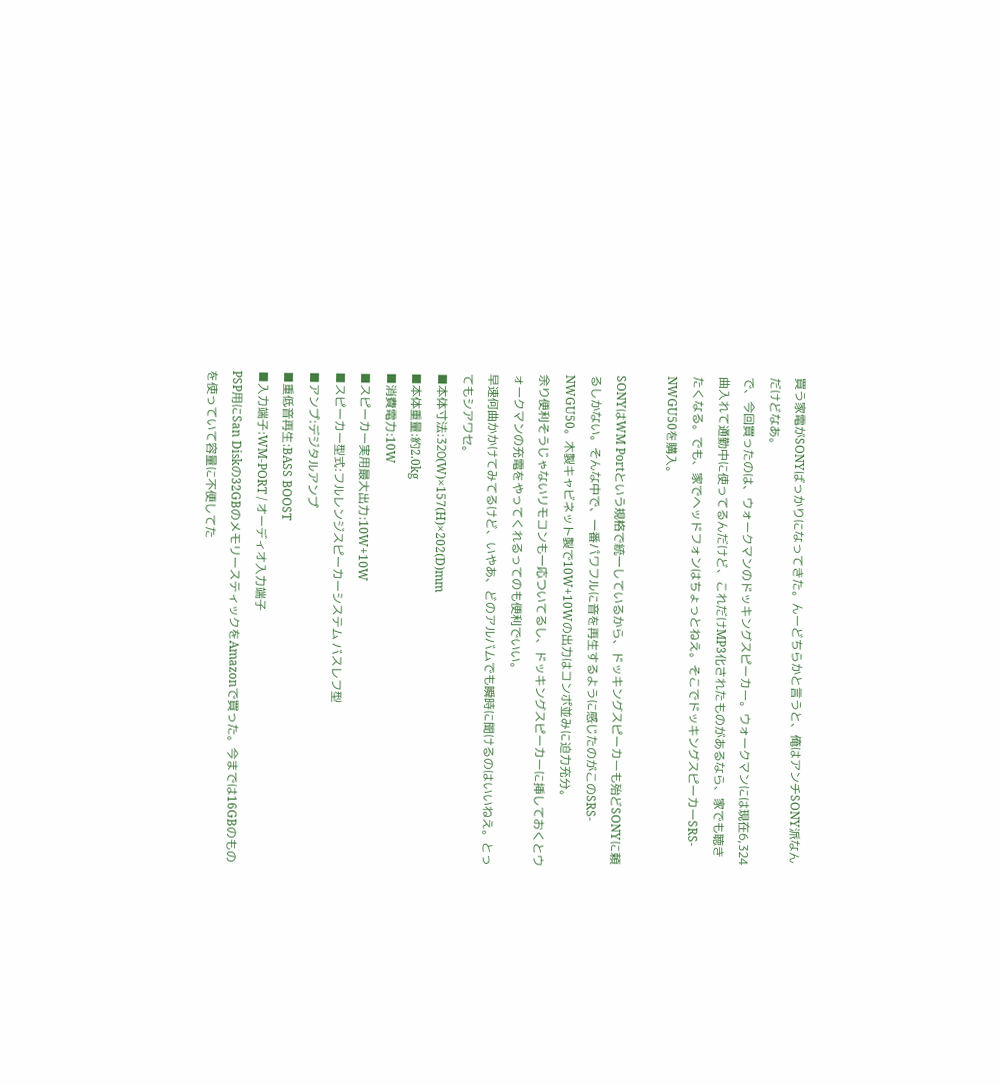買う家電がSONYばっかりになってきた。んーどちらかと言うと、俺はアンチSONY派なんだけどなあ。
で、今回買ったのは、ウォークマンのドッキングスピーカー。ウォークマンには現在6,324曲入れて通勤中に使ってるんだけど、これだけMP3化されたものがあるなら、家でも聴きたくなる。でも、家でヘッドフォンはちょっとねえ。そこでドッキングスピーカーSRS-NWGU50を購入。

SONYはWM Portという規格で統一しているから、ドッキングスピーカーも殆どSONYに頼るしかない。そんな中で、一番パワフルに音を再生するように感じたのがこのSRS-NWGU50。木製キャビネット製で10W+10Wの出力はコンポ並みに迫力充分。
余り便利そうじゃないリモコンも一応ついてるし、ドッキングスピーカーに挿しておくとウォークマンの充電をやってくれるってのも便利でいい。
早速何曲かかけてみてるけど、いやあ、どのアルバムでも瞬時に聞けるのはいいねえ。とってもシアワセ。
■本体寸法:320(W)×157(H)×202(D)mm
■本体重量:約2.0kg
■消費電力:10W
■スピーカー実用最大出力:10W+10W
■スピーカー型式:フルレンジスピーカーシステム バスレフ型
■アンプ:デジタルアンプ
■重低音再生:BASS BOOST
■入力端子:WM-PORT / オーディオ入力端子
PSP用にSan Diskの32GBのメモリースティックをAmazonで買った。今までは16GBのものを使っていて容量に不便してた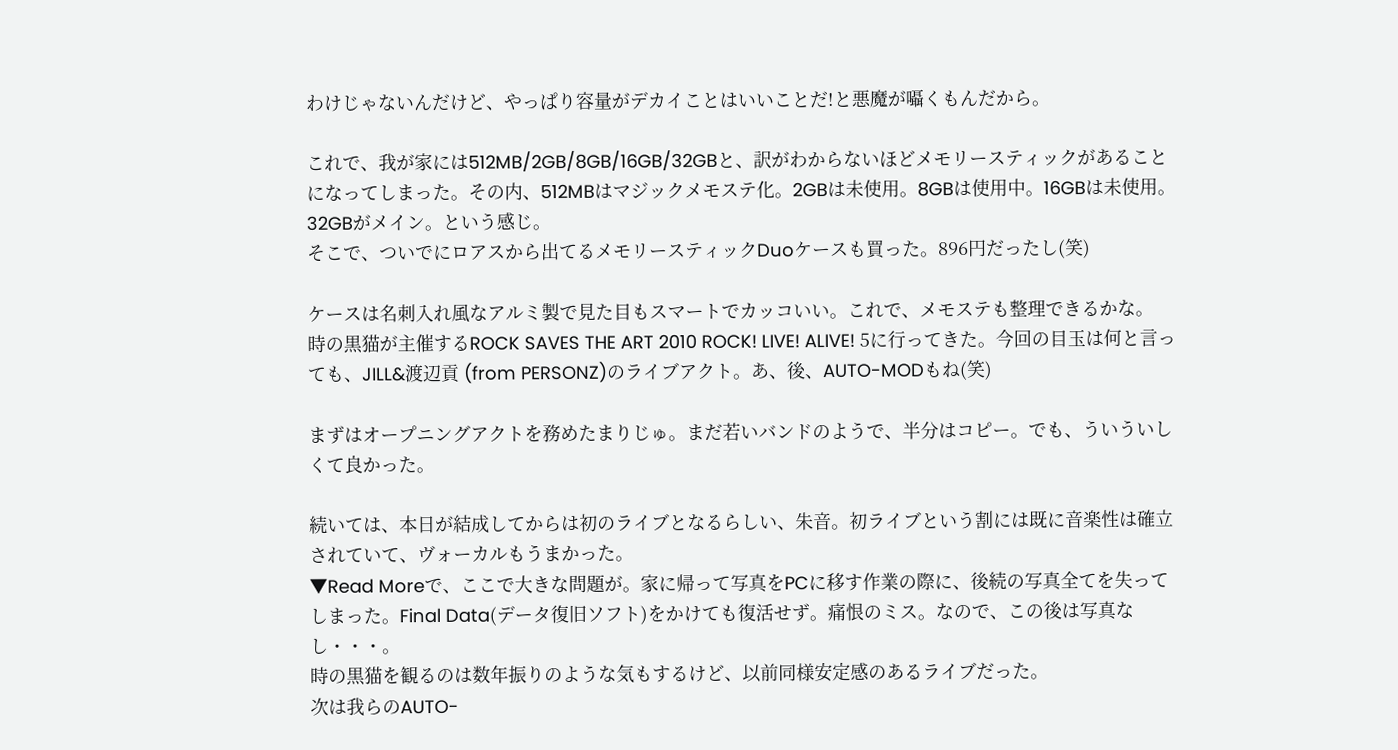わけじゃないんだけど、やっぱり容量がデカイことはいいことだ!と悪魔が囁くもんだから。

これで、我が家には512MB/2GB/8GB/16GB/32GBと、訳がわからないほどメモリースティックがあることになってしまった。その内、512MBはマジックメモステ化。2GBは未使用。8GBは使用中。16GBは未使用。32GBがメイン。という感じ。
そこで、ついでにロアスから出てるメモリースティックDuoケースも買った。896円だったし(笑)

ケースは名刺入れ風なアルミ製で見た目もスマートでカッコいい。これで、メモステも整理できるかな。
時の黒猫が主催するROCK SAVES THE ART 2010 ROCK! LIVE! ALIVE! 5に行ってきた。今回の目玉は何と言っても、JILL&渡辺貢 (from PERSONZ)のライブアクト。あ、後、AUTO-MODもね(笑)

まずはオープニングアクトを務めたまりじゅ。まだ若いバンドのようで、半分はコピー。でも、ういういしくて良かった。

続いては、本日が結成してからは初のライブとなるらしい、朱音。初ライブという割には既に音楽性は確立されていて、ヴォーカルもうまかった。
▼Read Moreで、ここで大きな問題が。家に帰って写真をPCに移す作業の際に、後続の写真全てを失ってしまった。Final Data(データ復旧ソフト)をかけても復活せず。痛恨のミス。なので、この後は写真なし・・・。
時の黒猫を観るのは数年振りのような気もするけど、以前同様安定感のあるライブだった。
次は我らのAUTO-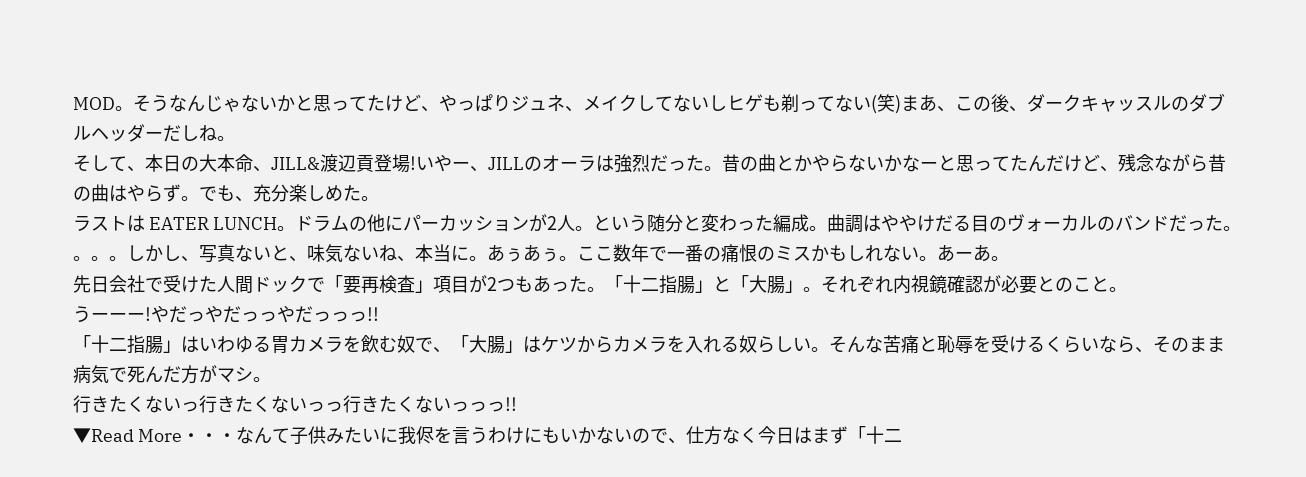MOD。そうなんじゃないかと思ってたけど、やっぱりジュネ、メイクしてないしヒゲも剃ってない(笑)まあ、この後、ダークキャッスルのダブルヘッダーだしね。
そして、本日の大本命、JILL&渡辺貢登場!いやー、JILLのオーラは強烈だった。昔の曲とかやらないかなーと思ってたんだけど、残念ながら昔の曲はやらず。でも、充分楽しめた。
ラストは EATER LUNCH。ドラムの他にパーカッションが2人。という随分と変わった編成。曲調はややけだる目のヴォーカルのバンドだった。
。。。しかし、写真ないと、味気ないね、本当に。あぅあぅ。ここ数年で一番の痛恨のミスかもしれない。あーあ。
先日会社で受けた人間ドックで「要再検査」項目が2つもあった。「十二指腸」と「大腸」。それぞれ内視鏡確認が必要とのこと。
うーーー!やだっやだっっやだっっっ!!
「十二指腸」はいわゆる胃カメラを飲む奴で、「大腸」はケツからカメラを入れる奴らしい。そんな苦痛と恥辱を受けるくらいなら、そのまま病気で死んだ方がマシ。
行きたくないっ行きたくないっっ行きたくないっっっ!!
▼Read More・・・なんて子供みたいに我侭を言うわけにもいかないので、仕方なく今日はまず「十二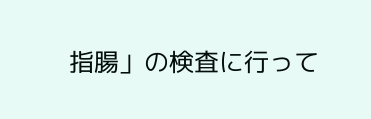指腸」の検査に行って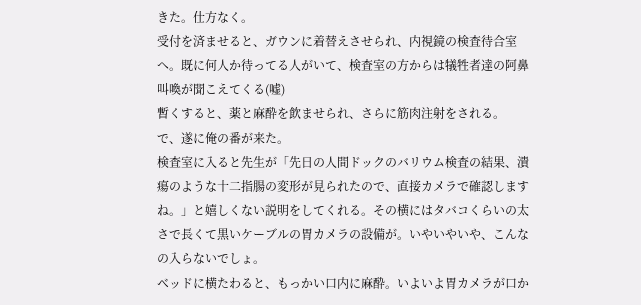きた。仕方なく。
受付を済ませると、ガウンに着替えさせられ、内視鏡の検査待合室へ。既に何人か待ってる人がいて、検査室の方からは犠牲者達の阿鼻叫喚が聞こえてくる(嘘)
暫くすると、薬と麻酔を飲ませられ、さらに筋肉注射をされる。
で、遂に俺の番が来た。
検査室に入ると先生が「先日の人間ドックのバリウム検査の結果、潰瘍のような十二指腸の変形が見られたので、直接カメラで確認しますね。」と嬉しくない説明をしてくれる。その横にはタバコくらいの太さで長くて黒いケーブルの胃カメラの設備が。いやいやいや、こんなの入らないでしょ。
ベッドに横たわると、もっかい口内に麻酔。いよいよ胃カメラが口か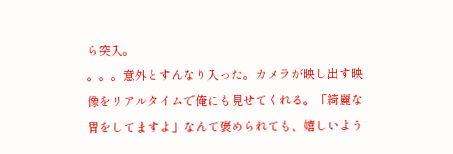ら突入。
。。。意外とすんなり入った。カメラが映し出す映像をリアルタイムで俺にも見せてくれる。「綺麗な胃をしてますよ」なんて褒められても、嬉しいよう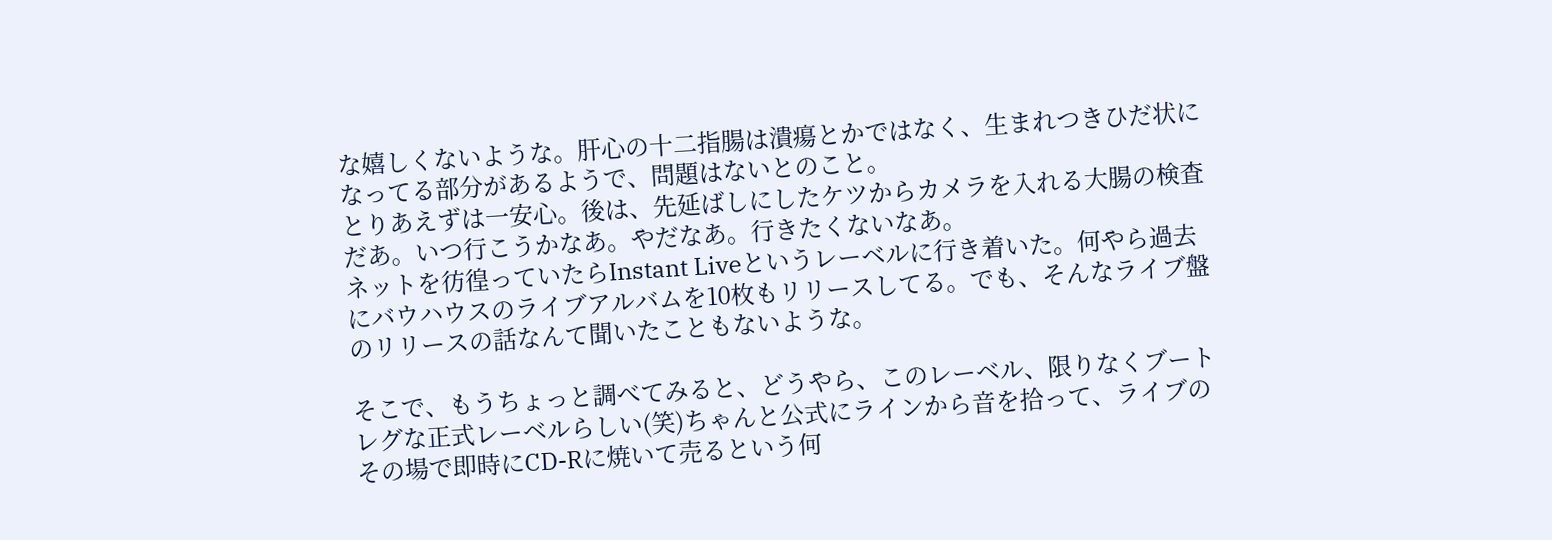な嬉しくないような。肝心の十二指腸は潰瘍とかではなく、生まれつきひだ状になってる部分があるようで、問題はないとのこと。
とりあえずは一安心。後は、先延ばしにしたケツからカメラを入れる大腸の検査だあ。いつ行こうかなあ。やだなあ。行きたくないなあ。
ネットを彷徨っていたらInstant Liveというレーベルに行き着いた。何やら過去にバウハウスのライブアルバムを10枚もリリースしてる。でも、そんなライブ盤のリリースの話なんて聞いたこともないような。

そこで、もうちょっと調べてみると、どうやら、このレーベル、限りなくブートレグな正式レーベルらしい(笑)ちゃんと公式にラインから音を拾って、ライブのその場で即時にCD-Rに焼いて売るという何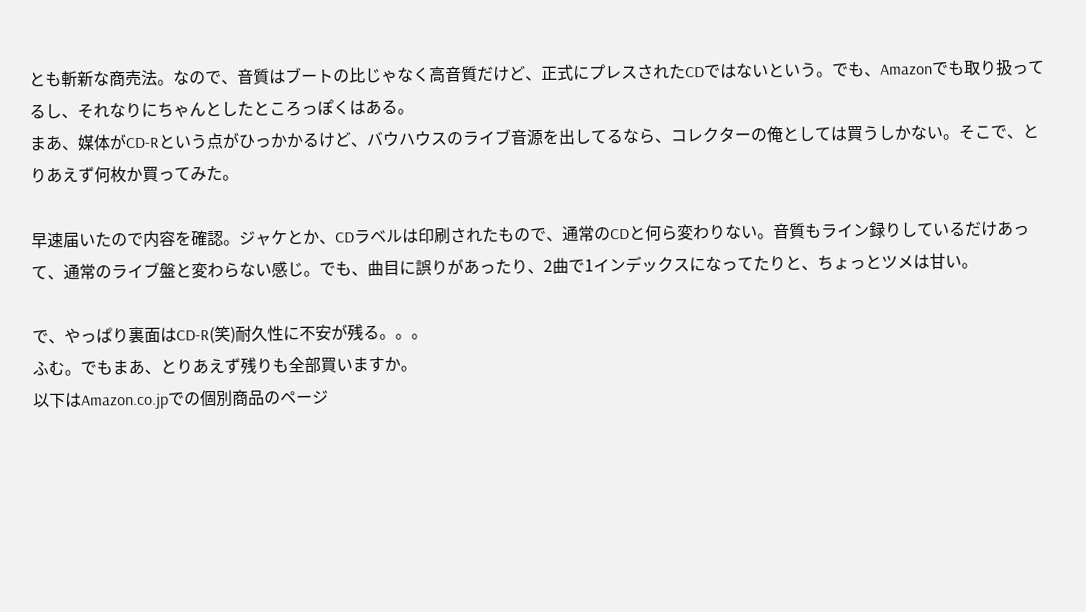とも斬新な商売法。なので、音質はブートの比じゃなく高音質だけど、正式にプレスされたCDではないという。でも、Amazonでも取り扱ってるし、それなりにちゃんとしたところっぽくはある。
まあ、媒体がCD-Rという点がひっかかるけど、バウハウスのライブ音源を出してるなら、コレクターの俺としては買うしかない。そこで、とりあえず何枚か買ってみた。

早速届いたので内容を確認。ジャケとか、CDラベルは印刷されたもので、通常のCDと何ら変わりない。音質もライン録りしているだけあって、通常のライブ盤と変わらない感じ。でも、曲目に誤りがあったり、2曲で1インデックスになってたりと、ちょっとツメは甘い。

で、やっぱり裏面はCD-R(笑)耐久性に不安が残る。。。
ふむ。でもまあ、とりあえず残りも全部買いますか。
以下はAmazon.co.jpでの個別商品のページ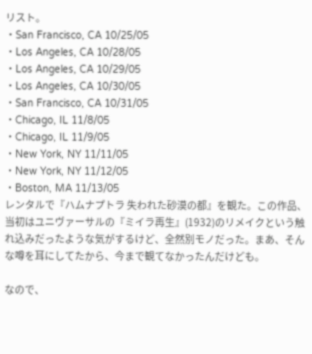リスト。
・San Francisco, CA 10/25/05
・Los Angeles, CA 10/28/05
・Los Angeles, CA 10/29/05
・Los Angeles, CA 10/30/05
・San Francisco, CA 10/31/05
・Chicago, IL 11/8/05
・Chicago, IL 11/9/05
・New York, NY 11/11/05
・New York, NY 11/12/05
・Boston, MA 11/13/05
レンタルで『ハムナプトラ 失われた砂漠の都』を観た。この作品、当初はユニヴァーサルの『ミイラ再生』(1932)のリメイクという触れ込みだったような気がするけど、全然別モノだった。まあ、そんな噂を耳にしてたから、今まで観てなかったんだけども。

なので、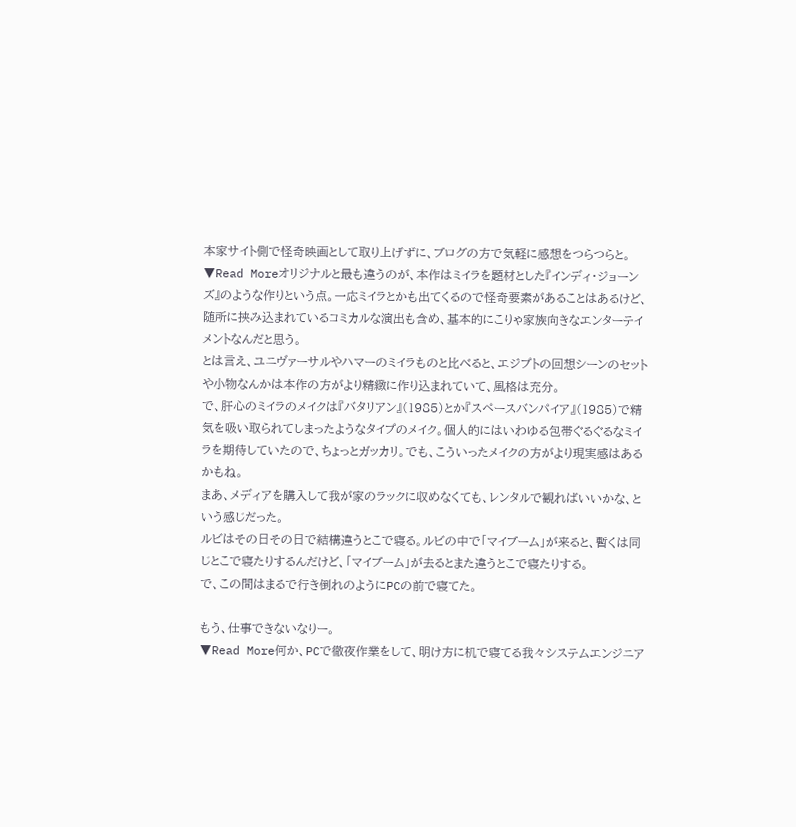本家サイト側で怪奇映画として取り上げずに、ブログの方で気軽に感想をつらつらと。
▼Read Moreオリジナルと最も違うのが、本作はミイラを題材とした『インディ・ジョーンズ』のような作りという点。一応ミイラとかも出てくるので怪奇要素があることはあるけど、随所に挟み込まれているコミカルな演出も含め、基本的にこりゃ家族向きなエンターテイメントなんだと思う。
とは言え、ユニヴァーサルやハマーのミイラものと比べると、エジプトの回想シーンのセットや小物なんかは本作の方がより精緻に作り込まれていて、風格は充分。
で、肝心のミイラのメイクは『バタリアン』(1985)とか『スペースバンパイア』(1985)で精気を吸い取られてしまったようなタイプのメイク。個人的にはいわゆる包帯ぐるぐるなミイラを期待していたので、ちょっとガッカリ。でも、こういったメイクの方がより現実感はあるかもね。
まあ、メディアを購入して我が家のラックに収めなくても、レンタルで観ればいいかな、という感じだった。
ルビはその日その日で結構違うとこで寝る。ルビの中で「マイブーム」が来ると、暫くは同じとこで寝たりするんだけど、「マイブーム」が去るとまた違うとこで寝たりする。
で、この間はまるで行き倒れのようにPCの前で寝てた。

もう、仕事できないなりー。
▼Read More何か、PCで徹夜作業をして、明け方に机で寝てる我々システムエンジニア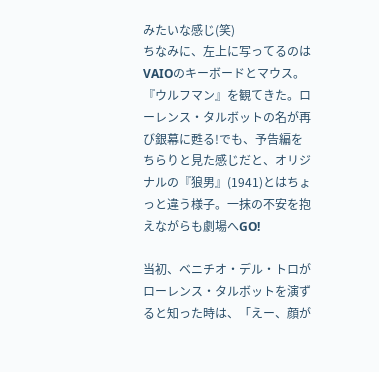みたいな感じ(笑)
ちなみに、左上に写ってるのはVAIOのキーボードとマウス。
『ウルフマン』を観てきた。ローレンス・タルボットの名が再び銀幕に甦る!でも、予告編をちらりと見た感じだと、オリジナルの『狼男』(1941)とはちょっと違う様子。一抹の不安を抱えながらも劇場へGO!

当初、ベニチオ・デル・トロがローレンス・タルボットを演ずると知った時は、「えー、顔が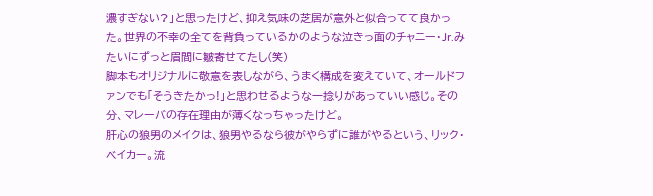濃すぎない?」と思ったけど、抑え気味の芝居が意外と似合ってて良かった。世界の不幸の全てを背負っているかのような泣きっ面のチャニー・Jr.みたいにずっと眉間に皺寄せてたし(笑)
脚本もオリジナルに敬意を表しながら、うまく構成を変えていて、オールドファンでも「そうきたかっ!」と思わせるような一捻りがあっていい感じ。その分、マレーバの存在理由が薄くなっちゃったけど。
肝心の狼男のメイクは、狼男やるなら彼がやらずに誰がやるという、リック・ベイカー。流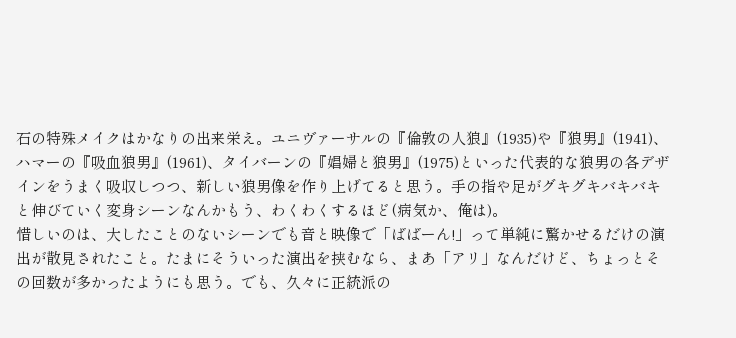石の特殊メイクはかなりの出来栄え。ユニヴァーサルの『倫敦の人狼』(1935)や『狼男』(1941)、ハマーの『吸血狼男』(1961)、タイバーンの『娼婦と狼男』(1975)といった代表的な狼男の各デザインをうまく吸収しつつ、新しい狼男像を作り上げてると思う。手の指や足がグキグキバキバキと伸びていく変身シーンなんかもう、わくわくするほど(病気か、俺は)。
惜しいのは、大したことのないシーンでも音と映像で「ばばーん!」って単純に驚かせるだけの演出が散見されたこと。たまにそういった演出を挟むなら、まあ「アリ」なんだけど、ちょっとその回数が多かったようにも思う。でも、久々に正統派の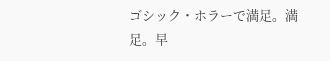ゴシック・ホラーで満足。満足。早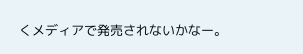くメディアで発売されないかなー。